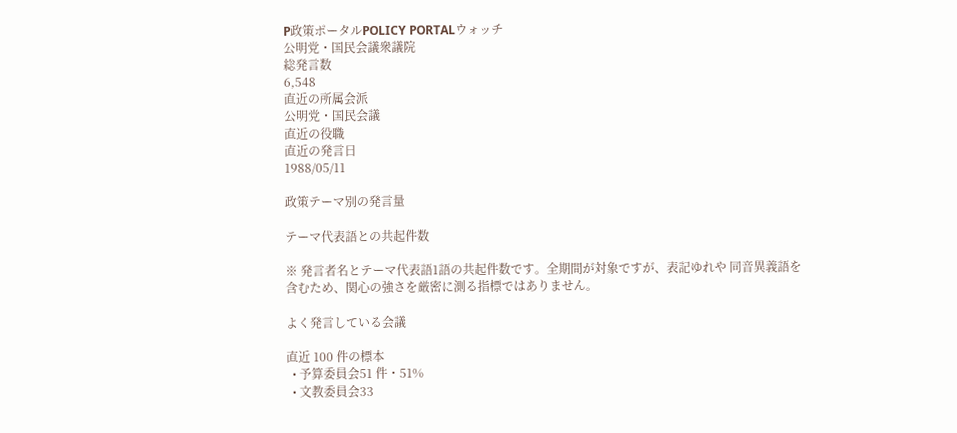P政策ポータルPOLICY PORTALウォッチ
公明党・国民会議衆議院
総発言数
6,548
直近の所属会派
公明党・国民会議
直近の役職
直近の発言日
1988/05/11

政策テーマ別の発言量

テーマ代表語との共起件数

※ 発言者名とテーマ代表語1語の共起件数です。全期間が対象ですが、表記ゆれや 同音異義語を含むため、関心の強さを厳密に測る指標ではありません。

よく発言している会議

直近 100 件の標本
  • 予算委員会51 件・51%
  • 文教委員会33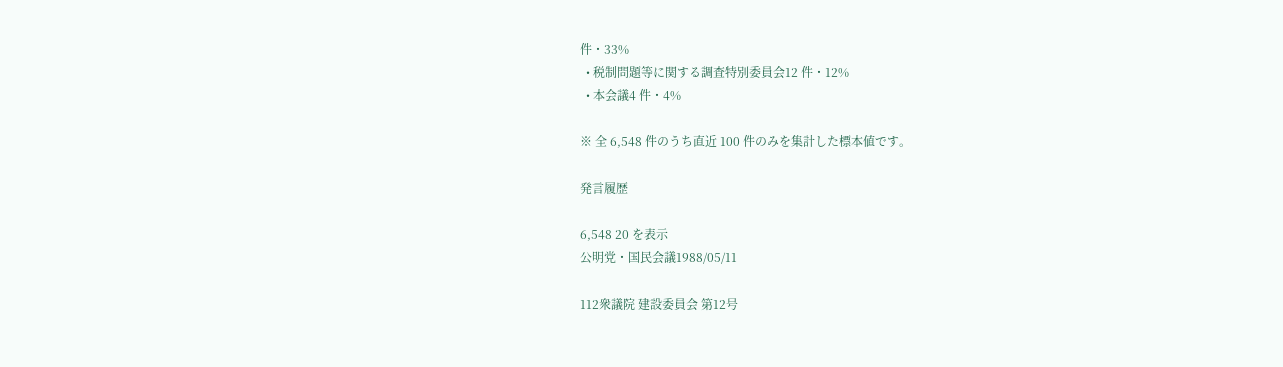件・33%
  • 税制問題等に関する調査特別委員会12 件・12%
  • 本会議4 件・4%

※ 全 6,548 件のうち直近 100 件のみを集計した標本値です。

発言履歴

6,548 20 を表示
公明党・国民会議1988/05/11

112衆議院 建設委員会 第12号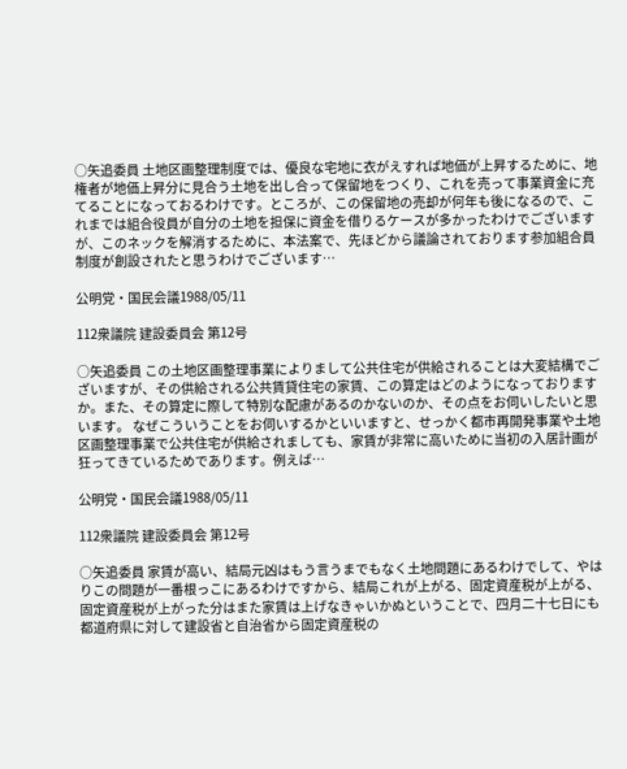○矢追委員 土地区画整理制度では、優良な宅地に衣がえすれば地価が上昇するために、地権者が地価上昇分に見合う土地を出し合って保留地をつくり、これを売って事業資金に充てることになっておるわけです。ところが、この保留地の売却が何年も後になるので、これまでは組合役員が自分の土地を担保に資金を借りるケースが多かったわけでございますが、このネックを解消するために、本法案で、先ほどから議論されております参加組合員制度が創設されたと思うわけでございます…

公明党・国民会議1988/05/11

112衆議院 建設委員会 第12号

○矢追委員 この土地区画整理事業によりまして公共住宅が供給されることは大変結構でございますが、その供給される公共賃貸住宅の家賃、この算定はどのようになっておりますか。また、その算定に際して特別な配慮があるのかないのか、その点をお伺いしたいと思います。 なぜこういうことをお伺いするかといいますと、せっかく都市再開発事業や土地区画整理事業で公共住宅が供給されましても、家賃が非常に高いために当初の入居計画が狂ってきているためであります。例えば…

公明党・国民会議1988/05/11

112衆議院 建設委員会 第12号

○矢追委員 家賃が高い、結局元凶はもう言うまでもなく土地問題にあるわけでして、やはりこの問題が一番根っこにあるわけですから、結局これが上がる、固定資産税が上がる、固定資産税が上がった分はまた家賃は上げなきゃいかぬということで、四月二十七日にも都道府県に対して建設省と自治省から固定資産税の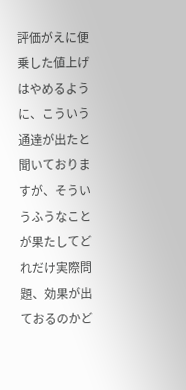評価がえに便乗した値上げはやめるように、こういう通達が出たと聞いておりますが、そういうふうなことが果たしてどれだけ実際問題、効果が出ておるのかど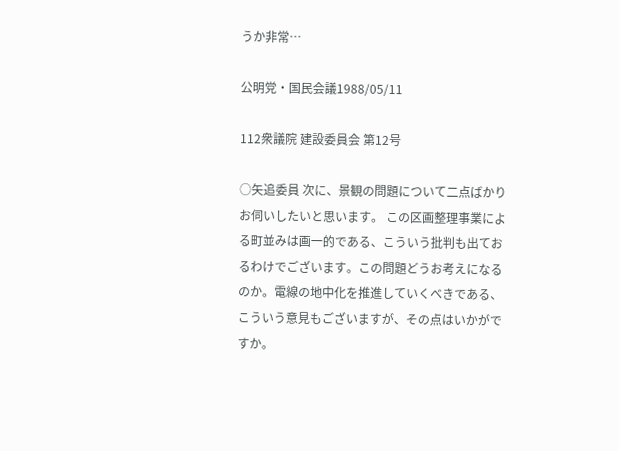うか非常…

公明党・国民会議1988/05/11

112衆議院 建設委員会 第12号

○矢追委員 次に、景観の問題について二点ばかりお伺いしたいと思います。 この区画整理事業による町並みは画一的である、こういう批判も出ておるわけでございます。この問題どうお考えになるのか。電線の地中化を推進していくべきである、こういう意見もございますが、その点はいかがですか。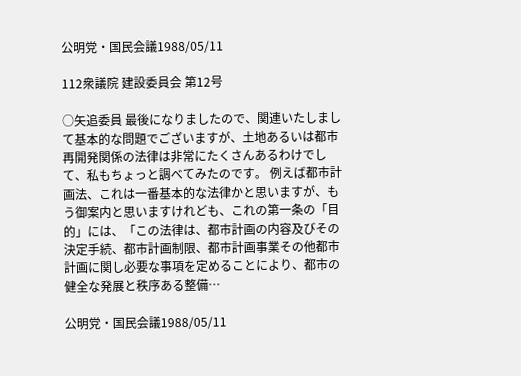公明党・国民会議1988/05/11

112衆議院 建設委員会 第12号

○矢追委員 最後になりましたので、関連いたしまして基本的な問題でございますが、土地あるいは都市再開発関係の法律は非常にたくさんあるわけでして、私もちょっと調べてみたのです。 例えば都市計画法、これは一番基本的な法律かと思いますが、もう御案内と思いますけれども、これの第一条の「目的」には、「この法律は、都市計画の内容及びその決定手続、都市計画制限、都市計画事業その他都市計画に関し必要な事項を定めることにより、都市の健全な発展と秩序ある整備…

公明党・国民会議1988/05/11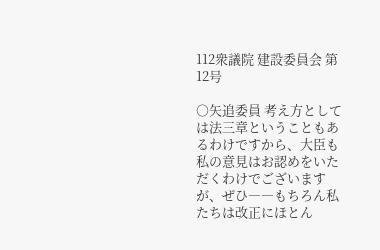112衆議院 建設委員会 第12号

○矢追委員 考え方としては法三章ということもあるわけですから、大臣も私の意見はお認めをいただくわけでございますが、ぜひ――もちろん私たちは改正にほとん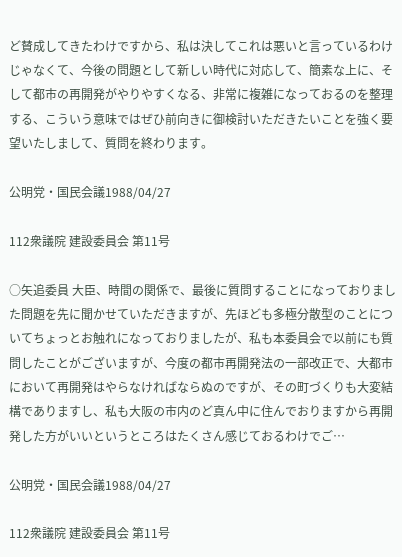ど賛成してきたわけですから、私は決してこれは悪いと言っているわけじゃなくて、今後の問題として新しい時代に対応して、簡素な上に、そして都市の再開発がやりやすくなる、非常に複雑になっておるのを整理する、こういう意味ではぜひ前向きに御検討いただきたいことを強く要望いたしまして、質問を終わります。

公明党・国民会議1988/04/27

112衆議院 建設委員会 第11号

○矢追委員 大臣、時間の関係で、最後に質問することになっておりました問題を先に聞かせていただきますが、先ほども多極分散型のことについてちょっとお触れになっておりましたが、私も本委員会で以前にも質問したことがございますが、今度の都市再開発法の一部改正で、大都市において再開発はやらなければならぬのですが、その町づくりも大変結構でありますし、私も大阪の市内のど真ん中に住んでおりますから再開発した方がいいというところはたくさん感じておるわけでご…

公明党・国民会議1988/04/27

112衆議院 建設委員会 第11号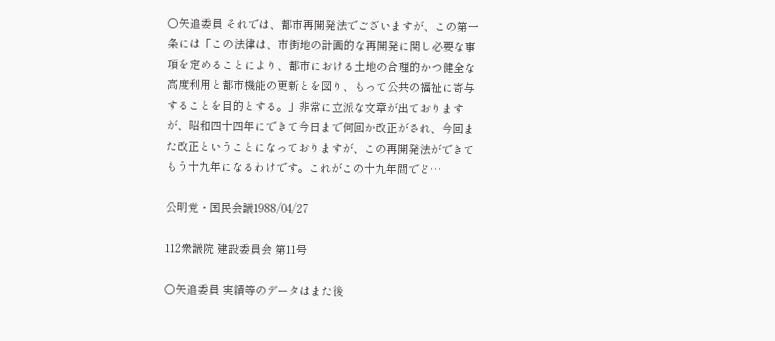○矢追委員 それでは、都市再開発法でございますが、この第一条には「この法律は、市街地の計画的な再開発に関し必要な事項を定めることにより、都市における土地の合理的かつ健全な高度利用と都市機能の更新とを図り、もって公共の福祉に寄与することを目的とする。」非常に立派な文章が出ておりますが、昭和四十四年にできて今日まで何回か改正がされ、今回また改正ということになっておりますが、この再開発法ができてもう十九年になるわけです。これがこの十九年間でど…

公明党・国民会議1988/04/27

112衆議院 建設委員会 第11号

○矢追委員 実績等のデータはまた後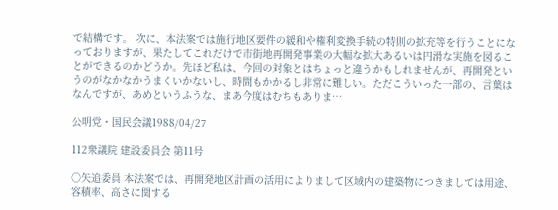で結構です。 次に、本法案では施行地区要件の緩和や権利変換手続の特則の拡充等を行うことになっておりますが、果たしてこれだけで市街地再開発事業の大幅な拡大あるいは円滑な実施を図ることができるのかどうか。先ほど私は、今回の対象とはちょっと違うかもしれませんが、再開発というのがなかなかうまくいかないし、時間もかかるし非常に難しい。ただこういった一部の、言葉はなんですが、あめというふうな、まあ今度はむちもありま…

公明党・国民会議1988/04/27

112衆議院 建設委員会 第11号

○矢追委員 本法案では、再開発地区計画の活用によりまして区域内の建築物につきましては用途、容積率、高さに関する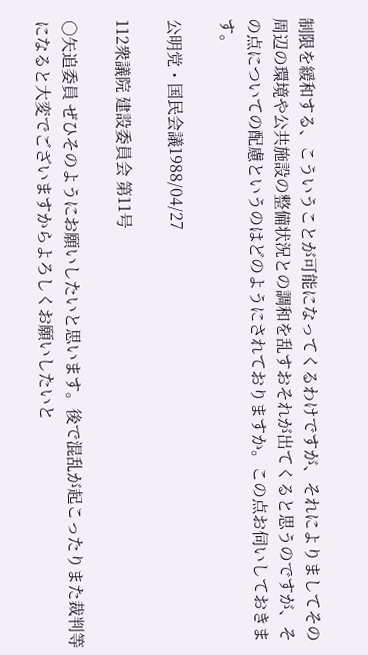制限を緩和する、こういうことが可能になってくるわけですが、それによりましてその周辺の環境や公共施設の整備状況との調和を乱すおそれが出てくると思うのですが、その点についての配慮というのはどのようにされておりますか。この点お伺いしておきます。

公明党・国民会議1988/04/27

112衆議院 建設委員会 第11号

○矢追委員 ぜひそのようにお願いしたいと思います。後で混乱が起こったりまた裁判等になると大変でございますからよろしくお願いしたいと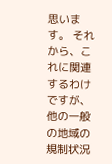思います。 それから、これに関連するわけですが、他の一般の地域の規制状況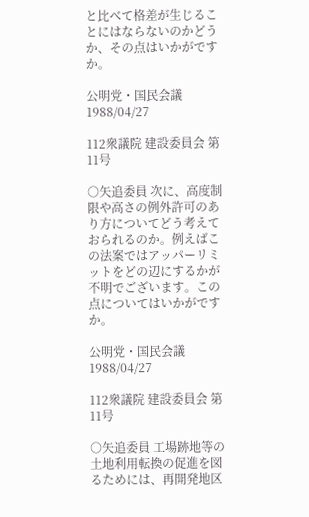と比べて格差が生じることにはならないのかどうか、その点はいかがですか。

公明党・国民会議1988/04/27

112衆議院 建設委員会 第11号

○矢追委員 次に、高度制限や高さの例外許可のあり方についてどう考えておられるのか。例えばこの法案ではアッパーリミットをどの辺にするかが不明でございます。この点についてはいかがですか。

公明党・国民会議1988/04/27

112衆議院 建設委員会 第11号

○矢追委員 工場跡地等の土地利用転換の促進を図るためには、再開発地区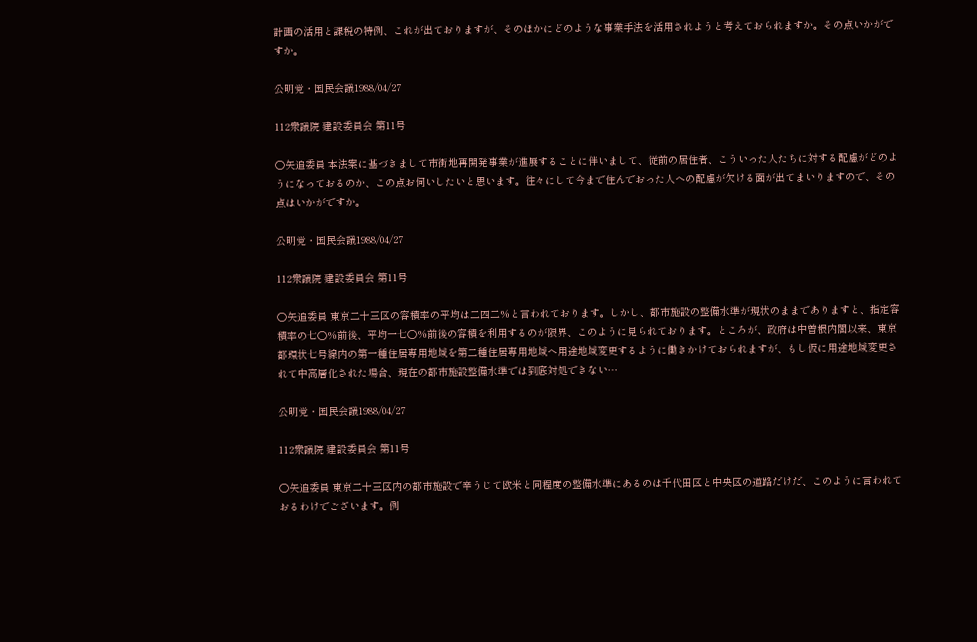計画の活用と課税の特例、これが出ておりますが、そのほかにどのような事業手法を活用されようと考えておられますか。その点いかがですか。

公明党・国民会議1988/04/27

112衆議院 建設委員会 第11号

○矢追委員 本法案に基づきまして市街地再開発事業が進展することに伴いまして、従前の居住者、こういった人たちに対する配慮がどのようになっておるのか、この点お伺いしたいと思います。往々にして今まで住んでおった人への配慮が欠ける面が出てまいりますので、その点はいかがですか。

公明党・国民会議1988/04/27

112衆議院 建設委員会 第11号

○矢追委員 東京二十三区の容積率の平均は二四二%と言われております。しかし、都市施設の整備水準が現状のままでありますと、指定容積率の七〇%前後、平均一七〇%前後の容積を利用するのが限界、このように見られております。ところが、政府は中曽根内閣以来、東京都環状七号線内の第一種住居専用地域を第二種住居専用地域へ用途地域変更するように働きかけておられますが、もし仮に用途地域変更されて中高層化された場合、現在の都市施設整備水準では到底対処できない…

公明党・国民会議1988/04/27

112衆議院 建設委員会 第11号

○矢追委員 東京二十三区内の都市施設で辛うじて欧米と同程度の整備水準にあるのは千代田区と中央区の道路だけだ、このように言われておるわけでございます。例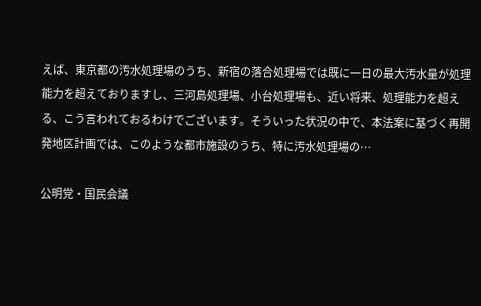えば、東京都の汚水処理場のうち、新宿の落合処理場では既に一日の最大汚水量が処理能力を超えておりますし、三河島処理場、小台処理場も、近い将来、処理能力を超える、こう言われておるわけでございます。そういった状況の中で、本法案に基づく再開発地区計画では、このような都市施設のうち、特に汚水処理場の…

公明党・国民会議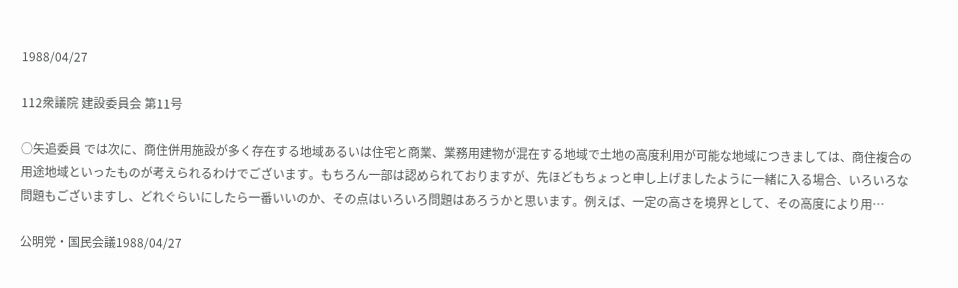1988/04/27

112衆議院 建設委員会 第11号

○矢追委員 では次に、商住併用施設が多く存在する地域あるいは住宅と商業、業務用建物が混在する地域で土地の高度利用が可能な地域につきましては、商住複合の用途地域といったものが考えられるわけでございます。もちろん一部は認められておりますが、先ほどもちょっと申し上げましたように一緒に入る場合、いろいろな問題もございますし、どれぐらいにしたら一番いいのか、その点はいろいろ問題はあろうかと思います。例えば、一定の高さを境界として、その高度により用…

公明党・国民会議1988/04/27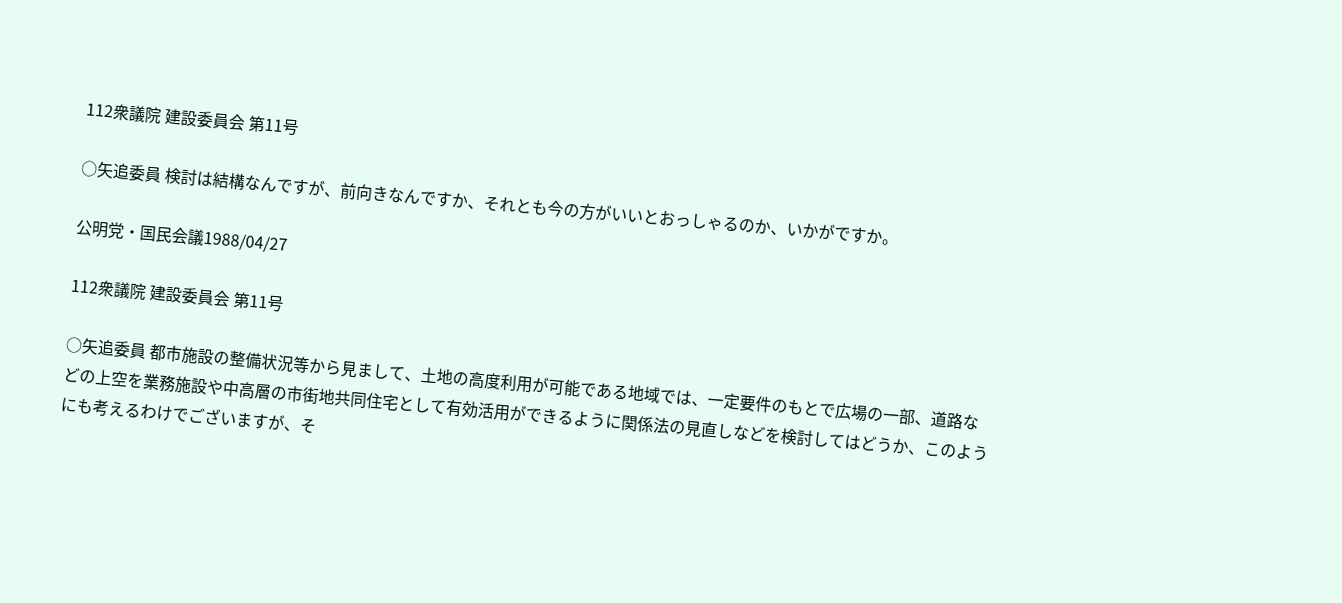112衆議院 建設委員会 第11号

○矢追委員 検討は結構なんですが、前向きなんですか、それとも今の方がいいとおっしゃるのか、いかがですか。

公明党・国民会議1988/04/27

112衆議院 建設委員会 第11号

○矢追委員 都市施設の整備状況等から見まして、土地の高度利用が可能である地域では、一定要件のもとで広場の一部、道路などの上空を業務施設や中高層の市街地共同住宅として有効活用ができるように関係法の見直しなどを検討してはどうか、このようにも考えるわけでございますが、そ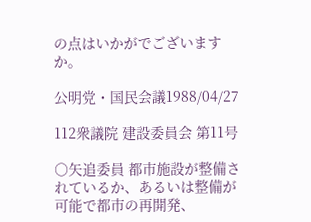の点はいかがでございますか。

公明党・国民会議1988/04/27

112衆議院 建設委員会 第11号

○矢追委員 都市施設が整備されているか、あるいは整備が可能で都市の再開発、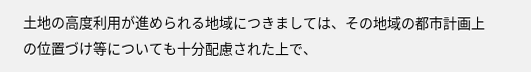土地の高度利用が進められる地域につきましては、その地域の都市計画上の位置づけ等についても十分配慮された上で、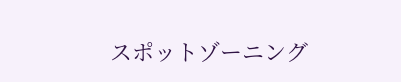スポットゾーニング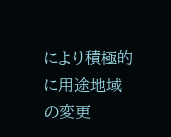により積極的に用途地域の変更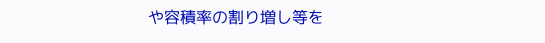や容積率の割り増し等を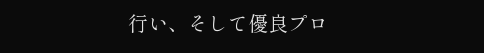行い、そして優良プロ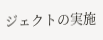ジェクトの実施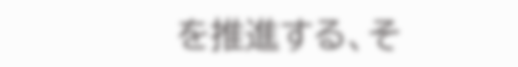を推進する、そ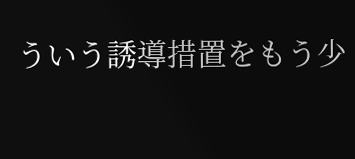ういう誘導措置をもう少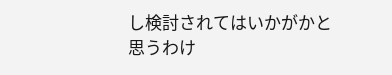し検討されてはいかがかと思うわけ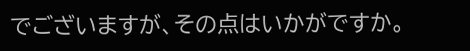でございますが、その点はいかがですか。